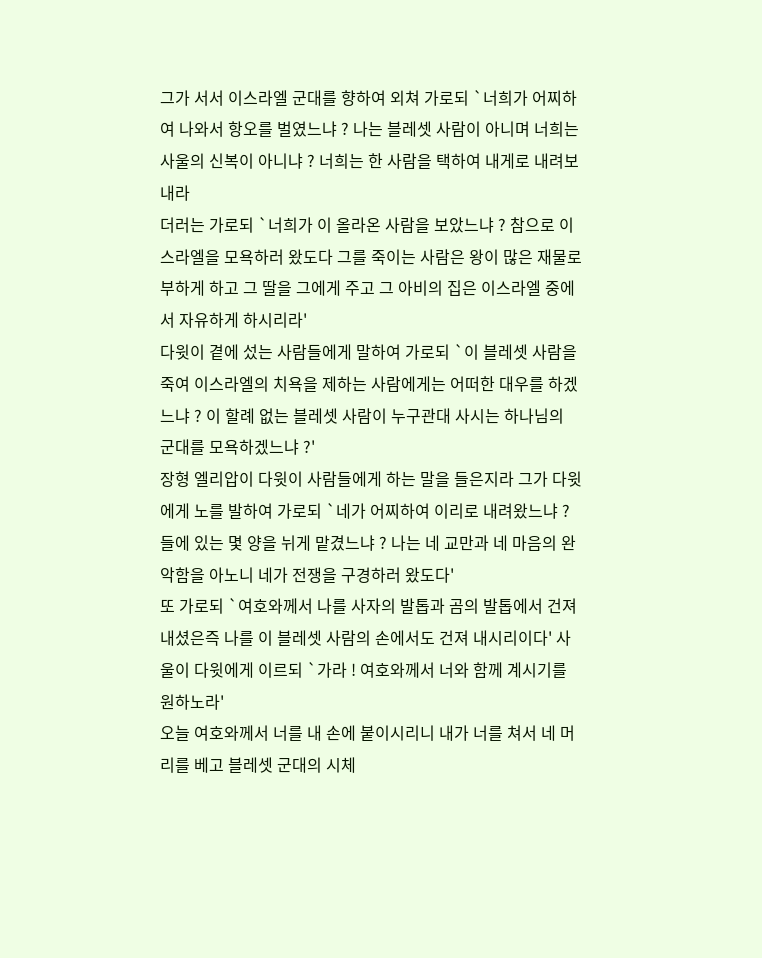그가 서서 이스라엘 군대를 향하여 외쳐 가로되 `너희가 어찌하여 나와서 항오를 벌였느냐 ? 나는 블레셋 사람이 아니며 너희는 사울의 신복이 아니냐 ? 너희는 한 사람을 택하여 내게로 내려보내라
더러는 가로되 `너희가 이 올라온 사람을 보았느냐 ? 참으로 이스라엘을 모욕하러 왔도다 그를 죽이는 사람은 왕이 많은 재물로 부하게 하고 그 딸을 그에게 주고 그 아비의 집은 이스라엘 중에서 자유하게 하시리라'
다윗이 곁에 섰는 사람들에게 말하여 가로되 `이 블레셋 사람을 죽여 이스라엘의 치욕을 제하는 사람에게는 어떠한 대우를 하겠느냐 ? 이 할례 없는 블레셋 사람이 누구관대 사시는 하나님의 군대를 모욕하겠느냐 ?'
장형 엘리압이 다윗이 사람들에게 하는 말을 들은지라 그가 다윗에게 노를 발하여 가로되 `네가 어찌하여 이리로 내려왔느냐 ? 들에 있는 몇 양을 뉘게 맡겼느냐 ? 나는 네 교만과 네 마음의 완악함을 아노니 네가 전쟁을 구경하러 왔도다'
또 가로되 `여호와께서 나를 사자의 발톱과 곰의 발톱에서 건져 내셨은즉 나를 이 블레셋 사람의 손에서도 건져 내시리이다' 사울이 다윗에게 이르되 `가라 ! 여호와께서 너와 함께 계시기를 원하노라'
오늘 여호와께서 너를 내 손에 붙이시리니 내가 너를 쳐서 네 머리를 베고 블레셋 군대의 시체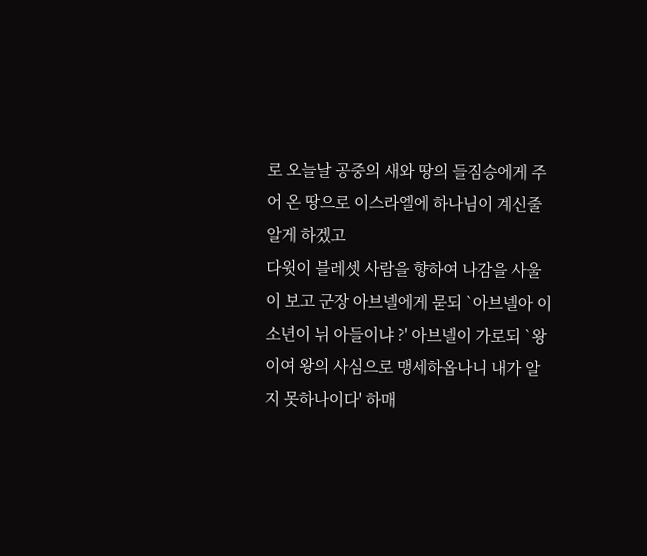로 오늘날 공중의 새와 땅의 들짐승에게 주어 온 땅으로 이스라엘에 하나님이 계신줄 알게 하겠고
다윗이 블레셋 사람을 향하여 나감을 사울이 보고 군장 아브넬에게 묻되 `아브넬아 이 소년이 뉘 아들이냐 ?' 아브넬이 가로되 `왕이여 왕의 사심으로 맹세하옵나니 내가 알지 못하나이다' 하매